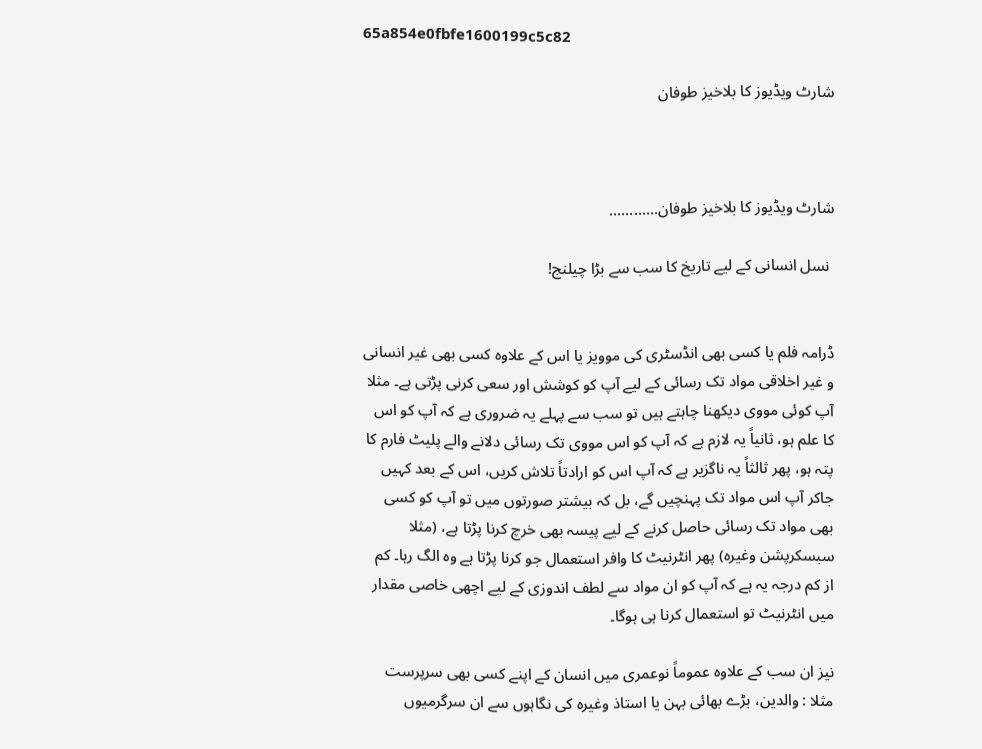65a854e0fbfe1600199c5c82

شارٹ ویڈیوز کا بلاخیز طوفان



شارٹ ویڈیوز کا بلاخیز طوفان............

 نسل انسانی کے لیے تاریخ کا سب سے بڑا چیلنج!


ڈرامہ فلم یا کسی بھی انڈسٹری کی موویز یا اس کے علاوہ کسی بھی غیر انسانی و غیر اخلاقی مواد تک رسائی کے لیے آپ کو کوشش اور سعی کرنی پڑتی ہے۔ مثلا آپ کوئی مووی دیکھنا چاہتے ہیں تو سب سے پہلے یہ ضروری ہے کہ آپ کو اس کا علم ہو، ثانیاً یہ لازم ہے کہ آپ کو اس مووی تک رسائی دلانے والے پلیٹ فارم کا پتہ ہو، پھر ثالثاً یہ ناگزیر ہے کہ آپ اس کو ارادتاً تلاش کریں، اس کے بعد کہیں جاکر آپ اس مواد تک پہنچیں گے، بل کہ بیشتر صورتوں میں تو آپ کو کسی بھی مواد تک رسائی حاصل کرنے کے لیے پیسہ بھی خرچ کرنا پڑتا ہے، (مثلا سبسکرپشن وغیرہ) پھر انٹرنیٹ کا وافر استعمال جو کرنا پڑتا ہے وہ الگ رہا۔ کم از کم درجہ یہ ہے کہ آپ کو ان مواد سے لطف اندوزی کے لیے اچھی خاصی مقدار میں انٹرنیٹ تو استعمال کرنا ہی ہوگا۔

نیز ان سب کے علاوہ عموماً نوعمری میں انسان کے اپنے کسی بھی سرپرست مثلا : والدین، بڑے بھائی بہن یا استاذ وغیرہ کی نگاہوں سے ان سرگرمیوں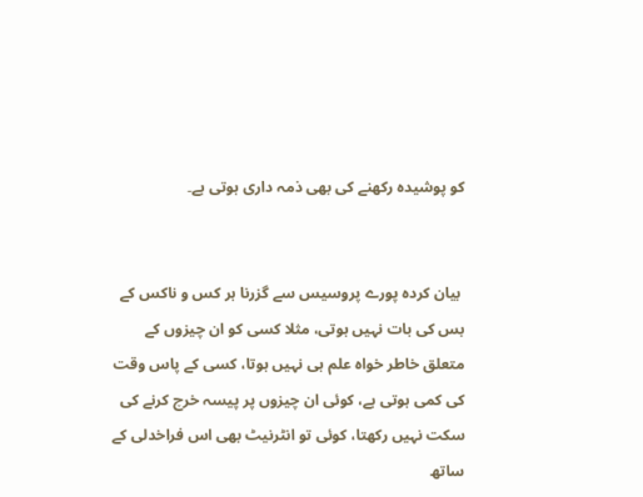کو پوشیدہ رکھنے کی بھی ذمہ داری ہوتی ہے۔


 بیان کردہ پورے پروسیس سے گزرنا ہر کس و ناکس کے بس کی بات نہیں ہوتی، مثلا کسی کو ان چیزوں کے متعلق خاطر خواہ علم ہی نہیں ہوتا، کسی کے پاس وقت کی کمی ہوتی ہے، کوئی ان چیزوں پر پیسہ خرچ کرنے کی سکت نہیں رکھتا، کوئی تو انٹرنیٹ بھی اس فراخدلی کے ساتھ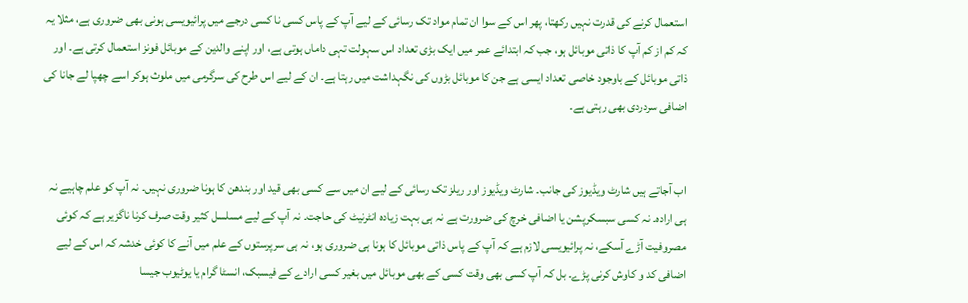استعمال کرنے کی قدرت نہیں رکھتا، پھر اس کے سوا ان تمام مواد تک رسائی کے لیے آپ کے پاس کسی نا کسی درجے میں پرائیویسی ہونی بھی ضروری ہے، مثلا یہ کہ کم از کم آپ کا ذاتی موبائل ہو، جب کہ ابتدائے عمر میں ایک بڑی تعداد اس سہولت تہی داماں ہوتی ہے، اور اپنے والدین کے موبائل فونز استعمال کرتی ہے۔ اور ذاتی موبائل کے باوجود خاصی تعداد ایسی ہے جن کا موبائل بڑوں کی نگہداشت میں رہتا ہے۔ ان کے لیے اس طرح کی سرگرمی میں ملوث ہوکر اسے چھپا لے جانا کی اضافی سردردی بھی رہتی ہے۔


اب آجاتے ہیں شارٹ ویڈیوز کی جانب۔ شارٹ ویڈیوز اور ریلز تک رسائی کے لیے ان میں سے کسی بھی قید اور بندھن کا ہونا ضروری نہیں۔ نہ آپ کو علم چاہیے نہ ہی ارادہ۔ نہ کسی سبسکرپشن یا اضافی خرچ کی ضرورت ہے نہ ہی بہت زیادہ انٹرنیٹ کی حاجت۔ نہ آپ کے لیے مسلسل کثیر وقت صرف کرنا ناگزیر ہے کہ کوئی مصروفیت آڑے آسکے، نہ پرائیویسی لازم ہے کہ آپ کے پاس ذاتی موبائل کا ہونا ہی ضروری ہو، نہ ہی سرپرستوں کے علم میں آنے کا کوئی خدشہ کہ اس کے لیے اضافی کد و کاوش کرنی پڑے۔ بل کہ آپ کسی بھی وقت کسی کے بھی موبائل میں بغیر کسی ارادے کے فیسبک، انسٹا گرام یا یوٹیوب جیسا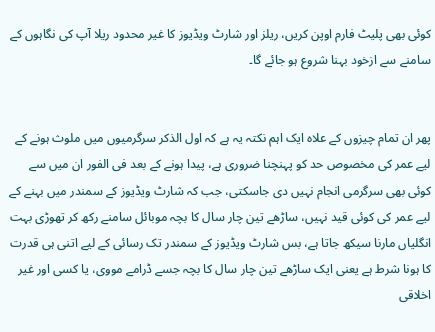کوئی بھی پلیٹ فارم اوپن کریں، ریلز اور شارٹ ویڈیوز کا غیر محدود ریلا آپ کی نگاہوں کے سامنے سے ازخود بہنا شروع ہو جائے گا۔


پھر ان تمام چیزوں کے علاہ ایک اہم نکتہ یہ ہے کہ اول الذکر سرگرمیوں میں ملوث ہونے کے لیے عمر کی مخصوص حد کو پہنچنا ضروری ہے، پیدا ہونے کے بعد فی الفور ان میں سے کوئی بھی سرگرمی انجام نہیں دی جاسکتی، جب کہ شارٹ ویڈیوز کے سمندر میں بہنے کے لیے عمر کی کوئی قید نہیں، ساڑھے تین چار سال کا بچہ موبائل سامنے رکھ کر تھوڑی بہت انگلیاں مارنا سیکھ جاتا ہے، بس شارٹ ویڈیوز کے سمندر تک رسائی کے لیے اتنی ہی قدرت کا ہونا شرط ہے یعنی ایک ساڑھے تین چار سال کا بچہ جسے ڈرامے مووی، یا کسی اور غیر اخلاقی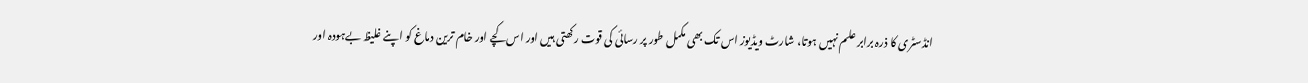انڈسٹری کا ذرہ برابر علم نہیں ہوتا، شارٹ ویڈیوز اس تک بھی مکمل طور پر رسائی کی قوت رکھتی ہیں اور اس کچے اور خام ترین دماغ کو اپنے غلیظ بےہودہ اور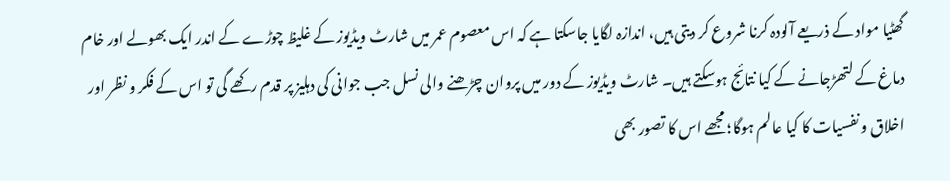گھٹیا مواد کے ذریعے آلودہ کرنا شروع کر دیتی ہیں، اندازہ لگایا جاسکتا ہے کہ اس معصوم عمر میں شارٹ ویڈیوز کے غلیظ چوڑے کے اندر ایک بھولے اور خام دماغ کے لتھڑجانے کے کیا نتائج ہوسکتے ہیں۔ شارٹ ویڈیوز کے دور میں پروان چڑھنے والی نسل جب جوانی کی دہلیز پر قدم رکھے گی تو اس کے فکر و نظر اور اخلاق و نفسیات کا کیا عالم ہوگا؛ مجھے اس کا تصور بھی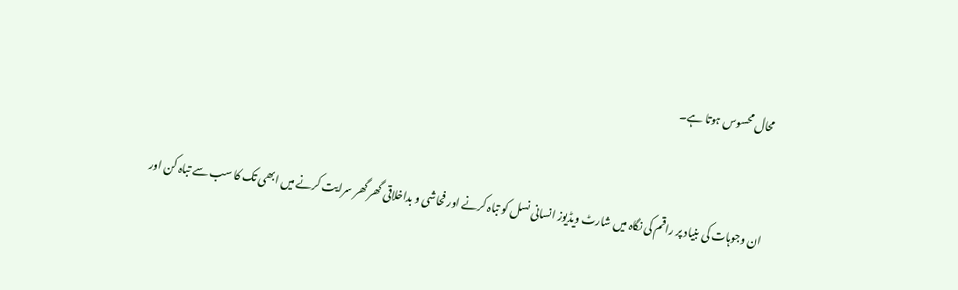محال محسوس ہوتا ہے۔


ان وجوہات کی بنیاد پر راقم کی نگاہ میں شارٹ ویڈیوز انسانی نسل کو تباہ کرنے اور فحاشی و بداخلاقی گھر گھر سرایت کرنے میں ابھی تک کا سب سے تباہ کن اور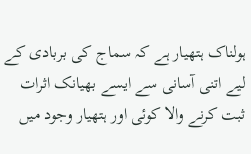ہولناک ہتھیار ہے کہ سماج کی بربادی کے لیے اتنی آسانی سے ایسے بھیانک اثرات ثبت کرنے والا کوئی اور ہتھیار وجود میں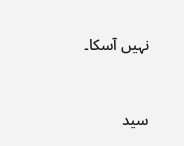نہیں آسکا۔


سید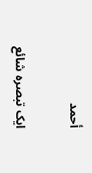أحمد

ایک تبصرہ شائع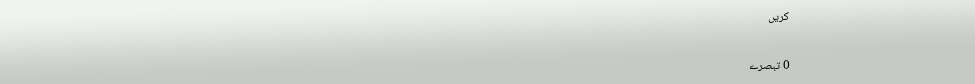کریں

0 تبصرے